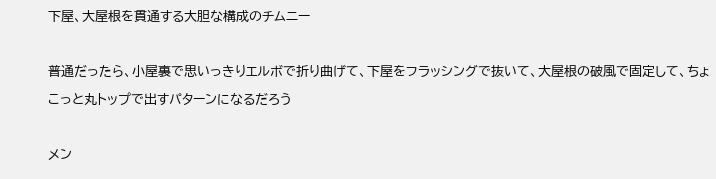下屋、大屋根を貫通する大胆な構成のチムニー

普通だったら、小屋裏で思いっきりエルボで折り曲げて、下屋をフラッシングで抜いて、大屋根の破風で固定して、ちょこっと丸トップで出すパターンになるだろう

メン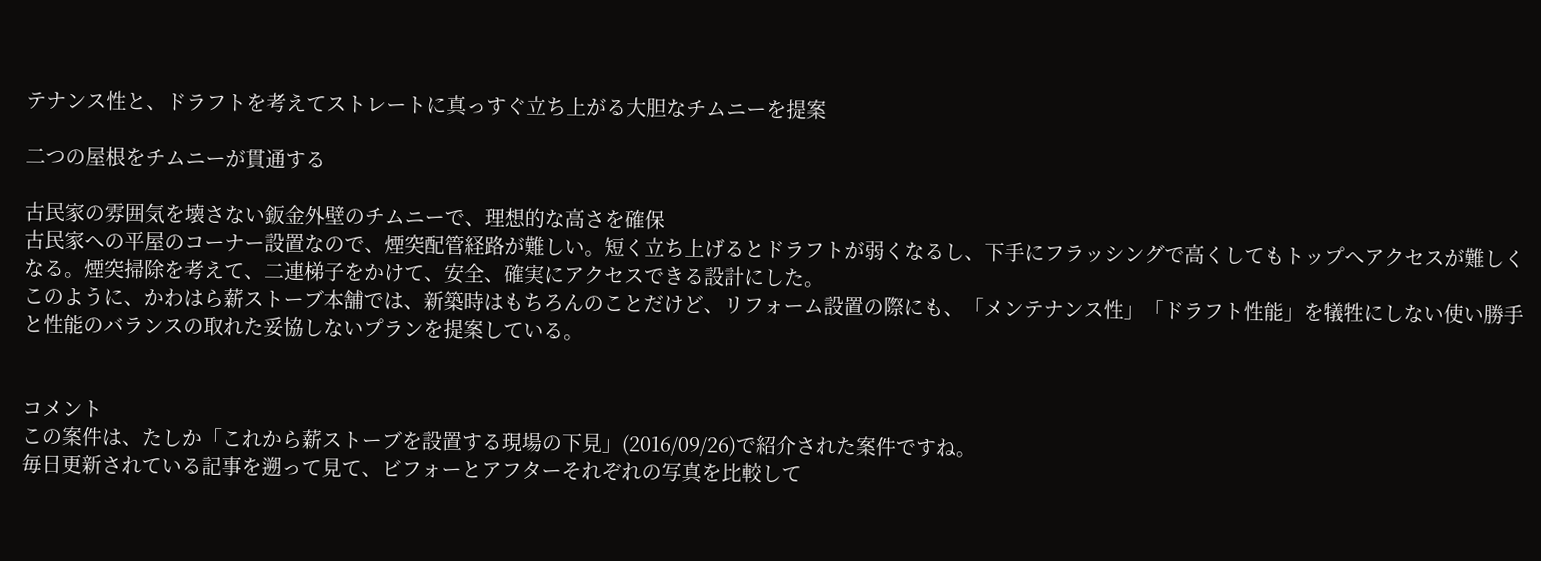テナンス性と、ドラフトを考えてストレートに真っすぐ立ち上がる大胆なチムニーを提案

二つの屋根をチムニーが貫通する

古民家の雰囲気を壊さない鈑金外壁のチムニーで、理想的な高さを確保
古民家への平屋のコーナー設置なので、煙突配管経路が難しい。短く立ち上げるとドラフトが弱くなるし、下手にフラッシングで高くしてもトップへアクセスが難しくなる。煙突掃除を考えて、二連梯子をかけて、安全、確実にアクセスできる設計にした。
このように、かわはら薪ストーブ本舗では、新築時はもちろんのことだけど、リフォーム設置の際にも、「メンテナンス性」「ドラフト性能」を犠牲にしない使い勝手と性能のバランスの取れた妥協しないプランを提案している。


コメント
この案件は、たしか「これから薪ストーブを設置する現場の下見」(2016/09/26)で紹介された案件ですね。
毎日更新されている記事を遡って見て、ビフォーとアフターそれぞれの写真を比較して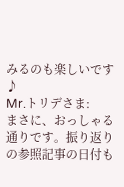みるのも楽しいです♪
Mr.トリデさま:
まさに、おっしゃる通りです。振り返りの参照記事の日付も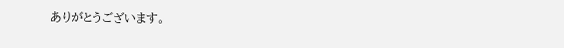ありがとうございます。